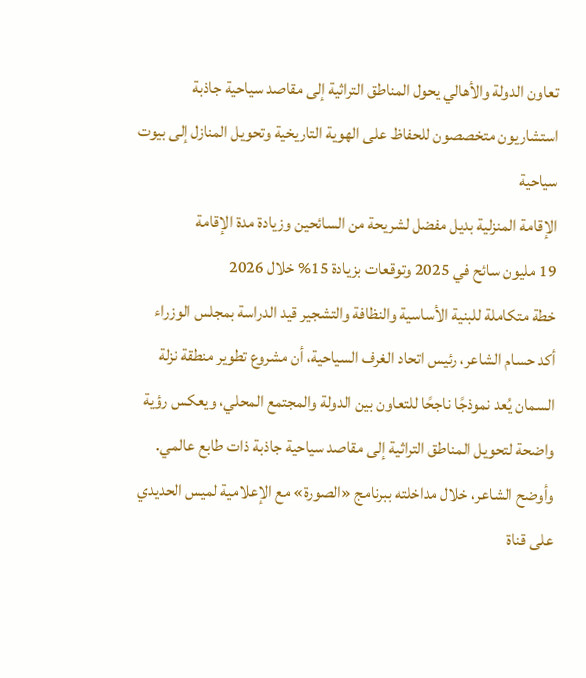تعاون الدولة والأهالي يحول المناطق التراثية إلى مقاصد سياحية جاذبة
استشاريون متخصصون للحفاظ على الهوية التاريخية وتحويل المنازل إلى بيوت سياحية
الإقامة المنزلية بديل مفضل لشريحة من السائحين وزيادة مدة الإقامة
19 مليون سائح في 2025 وتوقعات بزيادة 15% خلال 2026
خطة متكاملة للبنية الأساسية والنظافة والتشجير قيد الدراسة بمجلس الوزراء
أكد حسام الشاعر، رئيس اتحاد الغرف السياحية، أن مشروع تطوير منطقة نزلة السمان يُعد نموذجًا ناجحًا للتعاون بين الدولة والمجتمع المحلي، ويعكس رؤية واضحة لتحويل المناطق التراثية إلى مقاصد سياحية جاذبة ذات طابع عالمي.
وأوضح الشاعر، خلال مداخلته ببرنامج «الصورة» مع الإعلامية لميس الحديدي على قناة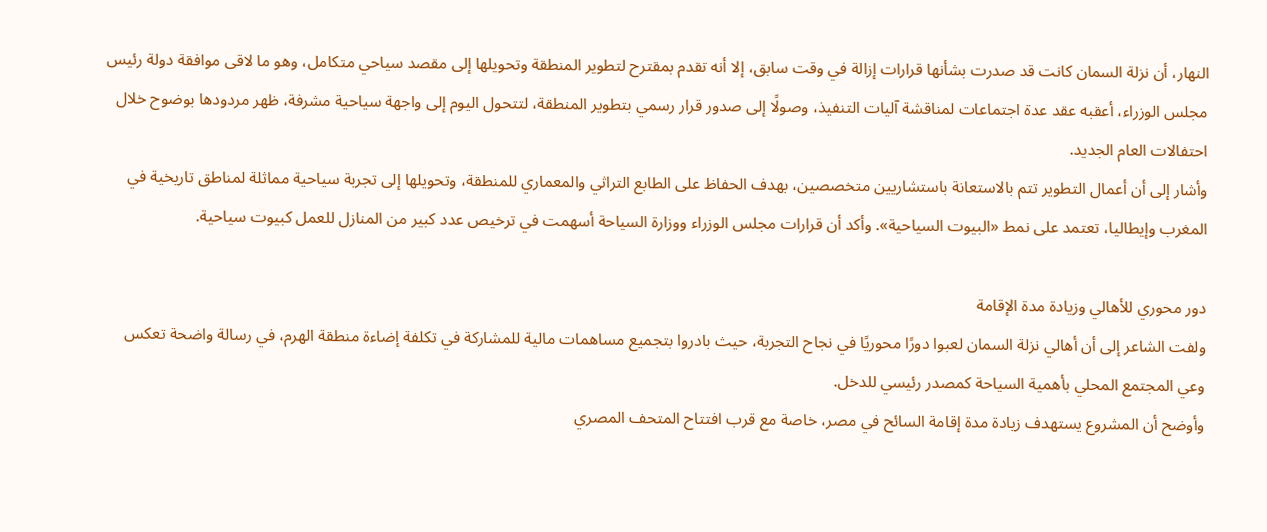النهار، أن نزلة السمان كانت قد صدرت بشأنها قرارات إزالة في وقت سابق، إلا أنه تقدم بمقترح لتطوير المنطقة وتحويلها إلى مقصد سياحي متكامل، وهو ما لاقى موافقة دولة رئيس مجلس الوزراء، أعقبه عقد عدة اجتماعات لمناقشة آليات التنفيذ، وصولًا إلى صدور قرار رسمي بتطوير المنطقة، لتتحول اليوم إلى واجهة سياحية مشرفة، ظهر مردودها بوضوح خلال احتفالات العام الجديد.
وأشار إلى أن أعمال التطوير تتم بالاستعانة باستشاريين متخصصين، بهدف الحفاظ على الطابع التراثي والمعماري للمنطقة، وتحويلها إلى تجربة سياحية مماثلة لمناطق تاريخية في المغرب وإيطاليا، تعتمد على نمط «البيوت السياحية». وأكد أن قرارات مجلس الوزراء ووزارة السياحة أسهمت في ترخيص عدد كبير من المنازل للعمل كبيوت سياحية.

دور محوري للأهالي وزيادة مدة الإقامة
ولفت الشاعر إلى أن أهالي نزلة السمان لعبوا دورًا محوريًا في نجاح التجربة، حيث بادروا بتجميع مساهمات مالية للمشاركة في تكلفة إضاءة منطقة الهرم، في رسالة واضحة تعكس وعي المجتمع المحلي بأهمية السياحة كمصدر رئيسي للدخل.
وأوضح أن المشروع يستهدف زيادة مدة إقامة السائح في مصر، خاصة مع قرب افتتاح المتحف المصري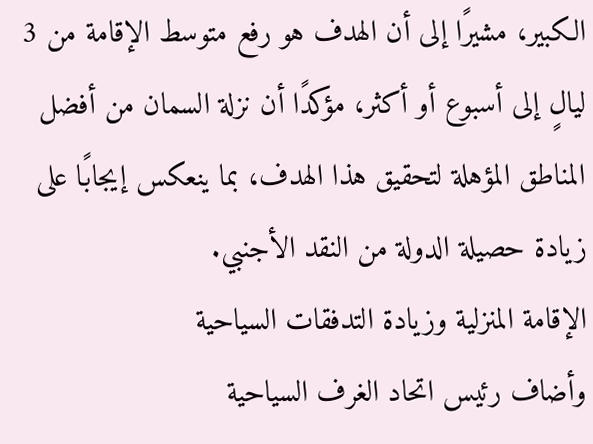الكبير، مشيرًا إلى أن الهدف هو رفع متوسط الإقامة من 3 ليالٍ إلى أسبوع أو أكثر، مؤكدًا أن نزلة السمان من أفضل المناطق المؤهلة لتحقيق هذا الهدف، بما ينعكس إيجابًا على زيادة حصيلة الدولة من النقد الأجنبي.
الإقامة المنزلية وزيادة التدفقات السياحية
وأضاف رئيس اتحاد الغرف السياحية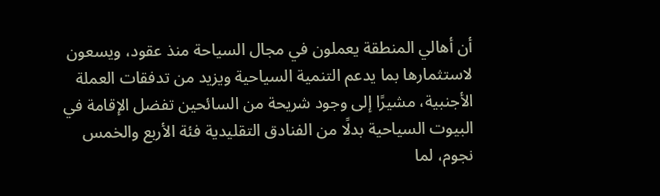أن أهالي المنطقة يعملون في مجال السياحة منذ عقود، ويسعون لاستثمارها بما يدعم التنمية السياحية ويزيد من تدفقات العملة الأجنبية، مشيرًا إلى وجود شريحة من السائحين تفضل الإقامة في البيوت السياحية بدلًا من الفنادق التقليدية فئة الأربع والخمس نجوم، لما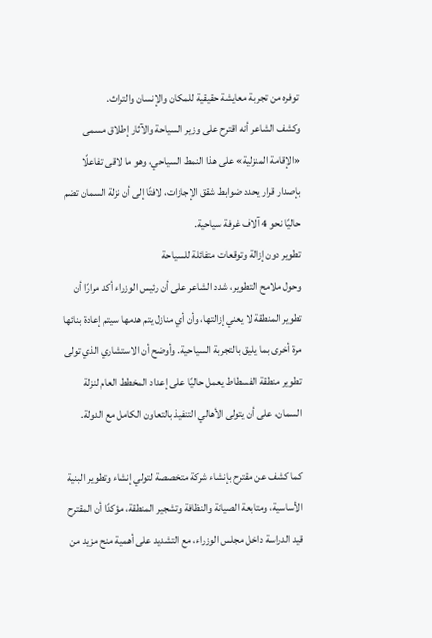توفره من تجربة معايشة حقيقية للمكان والإنسان والتراث.
وكشف الشاعر أنه اقترح على وزير السياحة والآثار إطلاق مسمى «الإقامة المنزلية» على هذا النمط السياحي، وهو ما لاقى تفاعلًا بإصدار قرار يحدد ضوابط شقق الإجازات، لافتًا إلى أن نزلة السمان تضم حاليًا نحو 4 آلاف غرفة سياحية.
تطوير دون إزالة وتوقعات متفائلة للسياحة
وحول ملامح التطوير، شدد الشاعر على أن رئيس الوزراء أكد مرارًا أن تطوير المنطقة لا يعني إزالتها، وأن أي منازل يتم هدمها سيتم إعادة بنائها مرة أخرى بما يليق بالتجربة السياحية. وأوضح أن الاستشاري الذي تولى تطوير منطقة الفسطاط يعمل حاليًا على إعداد المخطط العام لنزلة السمان، على أن يتولى الأهالي التنفيذ بالتعاون الكامل مع الدولة.

كما كشف عن مقترح بإنشاء شركة متخصصة لتولي إنشاء وتطوير البنية الأساسية، ومتابعة الصيانة والنظافة وتشجير المنطقة، مؤكدًا أن المقترح قيد الدراسة داخل مجلس الوزراء، مع التشديد على أهمية منح مزيد من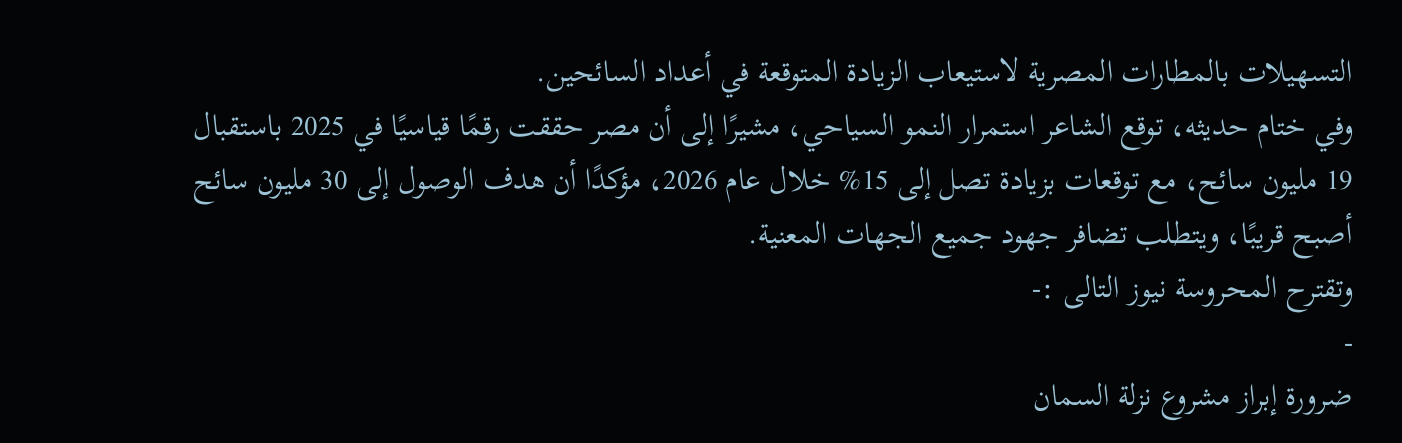التسهيلات بالمطارات المصرية لاستيعاب الزيادة المتوقعة في أعداد السائحين.
وفي ختام حديثه، توقع الشاعر استمرار النمو السياحي، مشيرًا إلى أن مصر حققت رقمًا قياسيًا في 2025 باستقبال 19 مليون سائح، مع توقعات بزيادة تصل إلى 15% خلال عام 2026، مؤكدًا أن هدف الوصول إلى 30 مليون سائح أصبح قريبًا، ويتطلب تضافر جهود جميع الجهات المعنية.
وتقترح المحروسة نيوز التالى :-
-
ضرورة إبراز مشروع نزلة السمان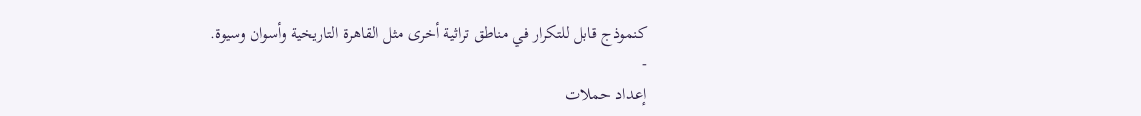كنموذج قابل للتكرار في مناطق تراثية أخرى مثل القاهرة التاريخية وأسوان وسيوة.
-
إعداد حملات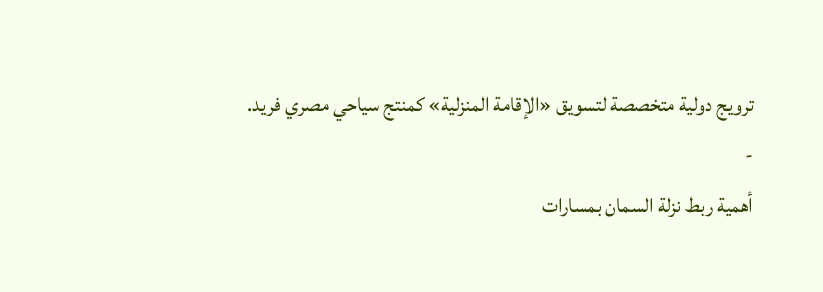ترويج دولية متخصصة لتسويق «الإقامة المنزلية» كمنتج سياحي مصري فريد.
-
أهمية ربط نزلة السمان بمسارات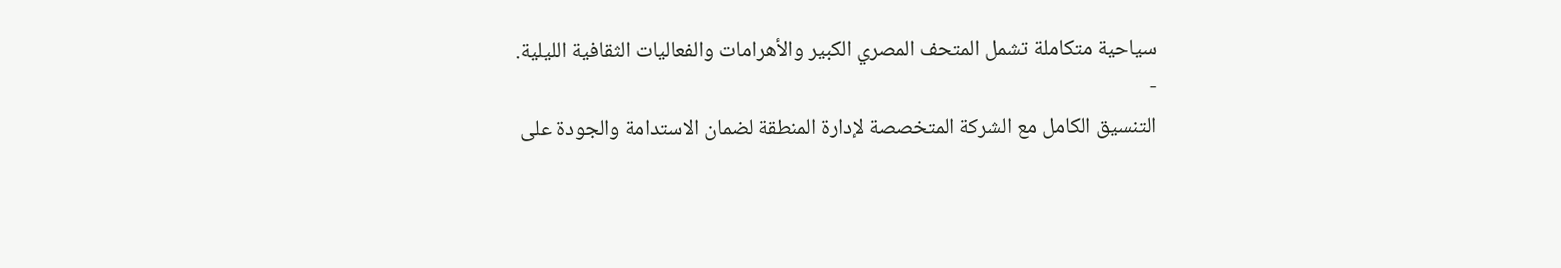سياحية متكاملة تشمل المتحف المصري الكبير والأهرامات والفعاليات الثقافية الليلية.
-
التنسيق الكامل مع الشركة المتخصصة لإدارة المنطقة لضمان الاستدامة والجودة على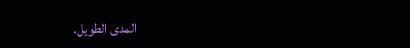المدى الطويل.